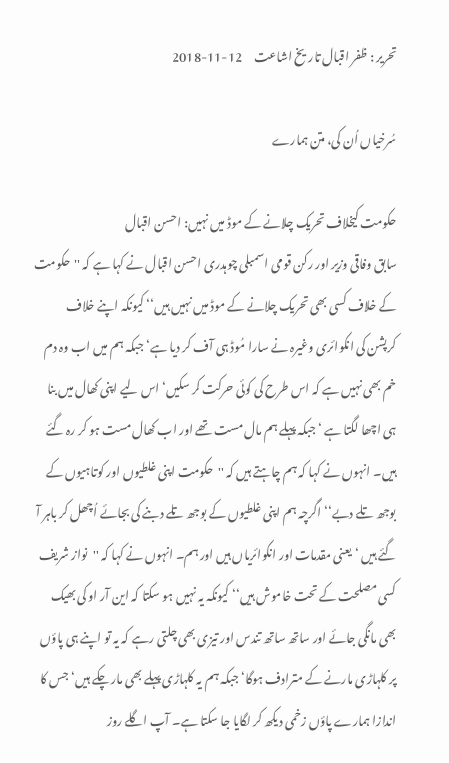تحریر : ظفر اقبال تاریخ اشاعت     12-11-2018

سُرخیاں اُن کی، متن ہمارے

حکومت کیخلاف تحریک چلانے کے موڈ میں نہیں: احسن اقبال
سابق وفاقی وزیر اور رکن قومی اسمبلی چوہدری احسن اقبال نے کہا ہے کہ ''حکومت کے خلاف کسی بھی تحریک چلانے کے موڈ میں نہیں ہیں‘‘ کیونکہ اپنے خلاف کرپشن کی انکوائری وغیرہ نے سارا مُوڈ ہی آف کر دیا ہے‘ جبکہ ہم میں اب وہ دم خم بھی نہیں ہے کہ اس طرح کی کوئی حرکت کر سکیں‘ اس لیے اپنی کھال میں بنا ہی اچھا لگتا ہے ‘جبکہ پہلے ہم مال مست تھے اور اب کھال مست ہو کر رہ گئے ہیں۔ انہوں نے کہا کہ ہم چاہتے ہیں کہ ''حکومت اپنی غلطیوں اور کوتاہیوں کے بوجھ تلے دبے‘‘ اگرچہ ہم اپنی غلطیوں کے بوجھ تلے دبنے کی بجائے اُچھل کر باہر آ گئے ہیں ‘یعنی مقدمات اور انکوائریاں ہیں اور ہم۔ انہوں نے کہا کہ ''نواز شریف کسی مصلحت کے تحت خاموش ہیں‘‘ کیونکہ یہ نہیں ہو سکتا کہ این آر او کی بھیک بھی مانگی جائے اور ساتھ ساتھ تندس اور تیزی بھی چلتی رہے کہ یہ تو اپنے ہی پاؤں پر کلہاڑی مارنے کے مترادف ہوگا‘ جبکہ ہم یہ کلہاڑی پہلے بھی مار چکے ہیں‘ جس کا اندازا ہمارے پاؤں زخمی دیکھ کر لگایا جا سکتا ہے۔ آپ اگلے روز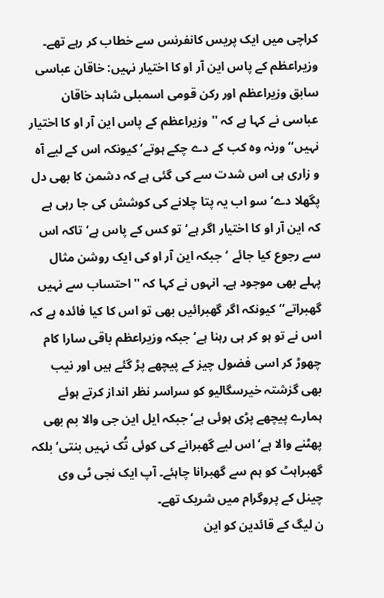کراچی میں ایک پریس کانفرنس سے خطاب کر رہے تھے۔
وزیراعظم کے پاس این آر او کا اختیار نہیں: خاقان عباسی
سابق وزیراعظم اور رکن قومی اسمبلی شاہد خاقان عباسی نے کہا ہے کہ ''وزیراعظم کے پاس این آر او کا اختیار نہیں‘‘ ورنہ وہ کب کے دے چکے ہوتے‘ کیونکہ اس کے لیے آہ و زاری ہی اس شدت سے کی گئی ہے کہ دشمن کا بھی دل پگھلا دے‘ سو اب یہ پتا چلانے کی کوشش کی جا رہی ہے کہ این آر او کا اختیار اگر ہے‘ تو کس کے پاس ہے‘ تاکہ اس سے رجوع کیا جائے ‘جبکہ این آر او کی ایک روشن مثال پہلے بھی موجود ہے۔ انہوں نے کہا کہ ''احتساب سے نہیں گھبراتے‘‘ کیونکہ اگر گھبرائیں بھی تو اس کا کیا فائدہ ہے کہ اس نے تو ہو کر ہی رہنا ہے‘ جبکہ وزیراعظم باقی سارا کام چھوڑ کر اسی فضول چیز کے پیچھے پڑ گئے ہیں اور نیب بھی گزشتہ خیرسگالیو کو سراسر نظر انداز کرتے ہوئے ہمارے پیچھے پڑی ہوئی ہے‘ جبکہ ایل این جی والا بم بھی پھٹنے والا ہے‘ اس لیے گھبرانے کی کوئی تُک نہیں بنتی‘ بلکہ گھبراہٹ کو ہم سے گھبرانا چاہئے۔ آپ ایک نجی ٹی وی چینل کے پروگرام میں شریک تھے۔
ن لیگ کے قائدین کو این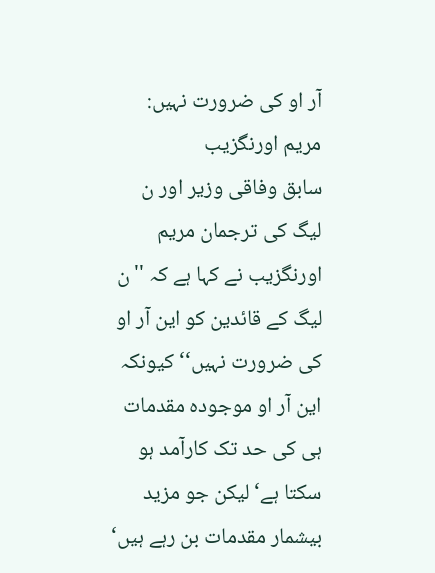آر او کی ضرورت نہیں: مریم اورنگزیب
سابق وفاقی وزیر اور ن لیگ کی ترجمان مریم اورنگزیب نے کہا ہے کہ ''ن لیگ کے قائدین کو این آر او کی ضرورت نہیں‘‘ کیونکہ این آر او موجودہ مقدمات ہی کی حد تک کارآمد ہو سکتا ہے‘ لیکن جو مزید بیشمار مقدمات بن رہے ہیں‘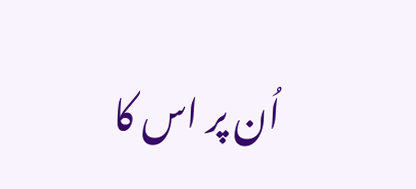اُن پر اس کا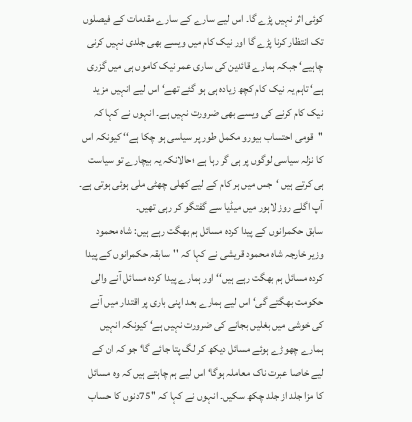کوئی اثر نہیں پڑے گا۔ اس لیے سارے کے سارے مقدمات کے فیصلوں تک انتظار کرنا پڑے گا اور نیک کام میں ویسے بھی جلدی نہیں کرنی چاہیے‘ جبکہ ہمارے قائدین کی ساری عمر نیک کاموں ہی میں گزری ہے‘ تاہم یہ نیک کام کچھ زیادہ ہی ہو گئے تھے‘ اس لیے انہیں مزید نیک کام کرنے کی ویسے بھی ضرورت نہیں ہے۔ انہوں نے کہا کہ ''قومی احتساب بیورو مکمل طور پر سیاسی ہو چکا ہے‘‘ کیونکہ اس کا نزلہ سیاسی لوگوں پر ہی گر رہا ہے ؛حالانکہ یہ بیچارے تو سیاست ہی کرتے ہیں ‘جس میں ہر کام کے لیے کھلی چھٹی ملی ہوئی ہوتی ہے۔ آپ اگلے روز لاہور میں میڈیا سے گفتگو کر رہی تھیں۔
سابق حکمرانوں کے پیدا کردہ مسائل ہم بھگت رہے ہیں: شاہ محمود
وزیر خارجہ شاہ محمود قریشی نے کہا کہ ''سابقہ حکمرانوں کے پیدا کردہ مسائل ہم بھگت رہے ہیں‘‘ اور ہمارے پیدا کردہ مسائل آنے والی حکومت بھگتے گی‘ اس لیے ہمارے بعد اپنی باری پر اقتدار میں آنے کی خوشی میں بغلیں بجانے کی ضرورت نہیں ہے‘ کیونکہ انہیں ہمارے چھوڑے ہوئے مسائل دیکھ کر لگ پتا جائے گا‘ جو کہ ان کے لیے خاصا عبرت ناک معاملہ ہوگا‘ اس لیے ہم چاہتے ہیں کہ وہ مسائل کا مزا جلد از جلد چکھ سکیں۔ انہوں نے کہا کہ ''75دنوں کا حساب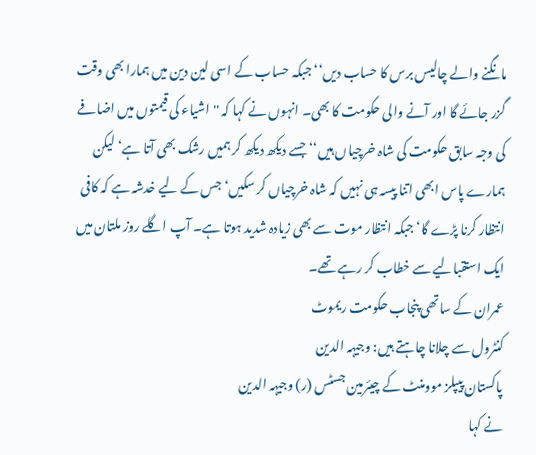مانگنے والے چالیس برس کا حساب دیں‘‘ جبکہ حساب کے اسی لین دین میں ہمارا بھی وقت گزر جائے گا اور آنے والی حکومت کا بھی۔ انہوں نے کہا کہ ''اشیاء کی قیمتوں میں اضافے کی وجہ سابق حکومت کی شاہ خرچیاں ہیں‘‘ جسے دیکھ دیکھ کر ہمیں رشک بھی آتا ہے‘ لیکن ہمارے پاس ابھی اتنا پیسہ ہی نہیں کہ شاہ خرچیاں کر سکیں‘ جس کے لیے خدشہ ہے کہ کافی انتظار کرنا پڑے گا‘ جبکہ انتظار موت سے بھی زیادہ شدید ہوتا ہے۔ آپ اگلے روز ملتان میں ایک استقبالیے سے خطاب کر رہے تھے۔
عمران کے ساتھی پنجاب حکومت ریموٹ
کنٹرول سے چلانا چاہتے ہیں: وجیہہ الدین
پاکستان پیپلز موومنٹ کے چیئرمین جسٹس (ر) وجیہہ الدین
نے کہا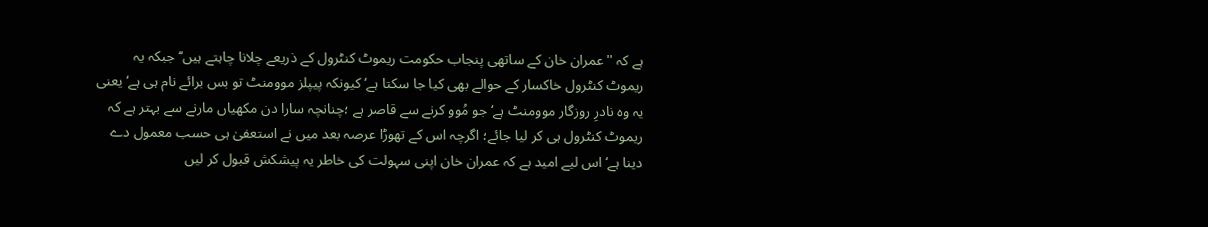ہے کہ ''عمران خان کے ساتھی پنجاب حکومت ریموٹ کنٹرول کے ذریعے چلانا چاہتے ہیں‘‘ جبکہ یہ ریموٹ کنٹرول خاکسار کے حوالے بھی کیا جا سکتا ہے‘ کیونکہ پیپلز موومنٹ تو بس برائے نام ہی ہے‘ یعنی یہ وہ نادرِ روزگار موومنٹ ہے‘ جو مُوو کرنے سے قاصر ہے ؛چنانچہ سارا دن مکھیاں مارنے سے بہتر ہے کہ ریموٹ کنٹرول ہی کر لیا جائے؛ اگرچہ اس کے تھوڑا عرصہ بعد میں نے استعفیٰ ہی حسب معمول دے دینا ہے‘ اس لیے امید ہے کہ عمران خان اپنی سہولت کی خاطر یہ پیشکش قبول کر لیں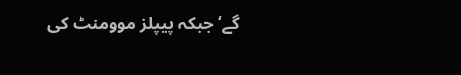گے‘ جبکہ پیپلز موومنٹ کی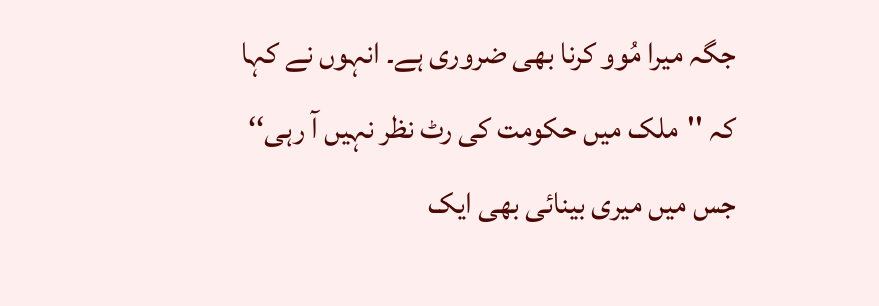جگہ میرا مُوو کرنا بھی ضروری ہے۔ انہوں نے کہا کہ ''ملک میں حکومت کی رٹ نظر نہیں آ رہی‘‘ جس میں میری بینائی بھی ایک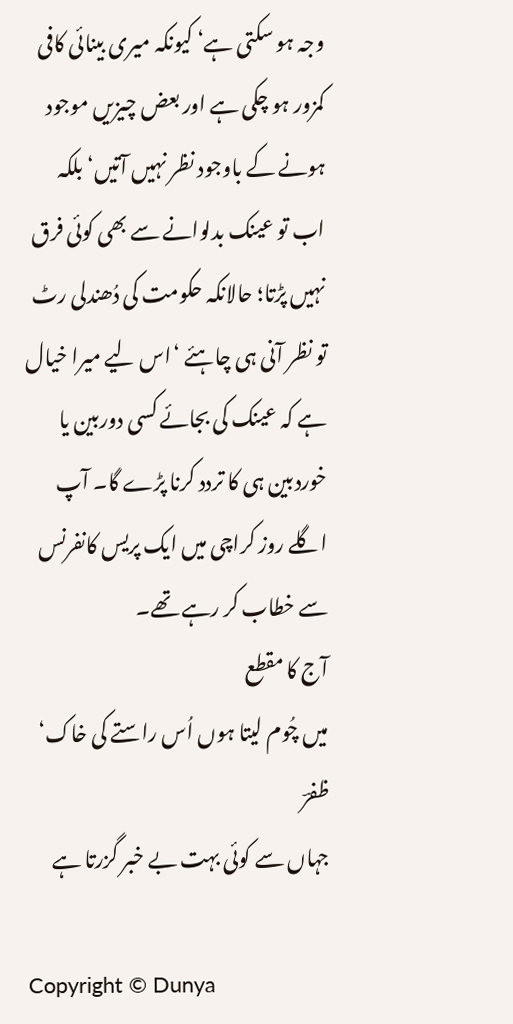وجہ ہو سکتی ہے‘ کیونکہ میری بینائی کافی کمزور ہو چکی ہے اور بعض چیزیں موجود ہونے کے باوجود نظر نہیں آتیں‘ بلکہ اب تو عینک بدلوانے سے بھی کوئی فرق نہیں پڑتا؛ حالانکہ حکومت کی دُھندلی رٹ تو نظر آنی ہی چاہئے ‘اس لیے میرا خیال ہے کہ عینک کی بجائے کسی دوربین یا خوردبین ہی کا تردد کرنا پڑے گا۔ آپ اگلے روز کراچی میں ایک پریس کانفرنس سے خطاب کر رہے تھے۔
آج کا مقطع
میں چُوم لیتا ہوں اُس راستے کی خاک‘ ظفرؔ
جہاں سے کوئی بہت بے خبر گزرتا ہے

Copyright © Dunya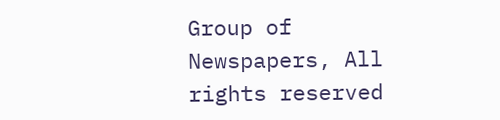Group of Newspapers, All rights reserved